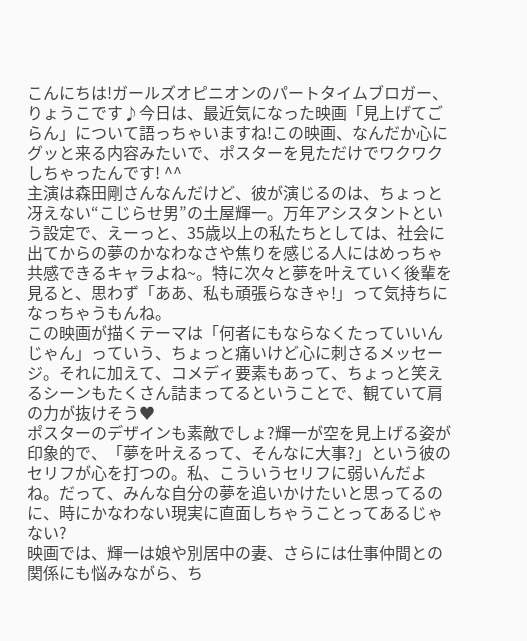こんにちは!ガールズオピニオンのパートタイムブロガー、りょうこです♪今日は、最近気になった映画「見上げてごらん」について語っちゃいますね!この映画、なんだか心にグッと来る内容みたいで、ポスターを見ただけでワクワクしちゃったんです! ^^
主演は森田剛さんなんだけど、彼が演じるのは、ちょっと冴えない“こじらせ男”の土屋輝一。万年アシスタントという設定で、えーっと、35歳以上の私たちとしては、社会に出てからの夢のかなわなさや焦りを感じる人にはめっちゃ共感できるキャラよね~。特に次々と夢を叶えていく後輩を見ると、思わず「ああ、私も頑張らなきゃ!」って気持ちになっちゃうもんね。
この映画が描くテーマは「何者にもならなくたっていいんじゃん」っていう、ちょっと痛いけど心に刺さるメッセージ。それに加えて、コメディ要素もあって、ちょっと笑えるシーンもたくさん詰まってるということで、観ていて肩の力が抜けそう♥
ポスターのデザインも素敵でしょ?輝一が空を見上げる姿が印象的で、「夢を叶えるって、そんなに大事?」という彼のセリフが心を打つの。私、こういうセリフに弱いんだよね。だって、みんな自分の夢を追いかけたいと思ってるのに、時にかなわない現実に直面しちゃうことってあるじゃない?
映画では、輝一は娘や別居中の妻、さらには仕事仲間との関係にも悩みながら、ち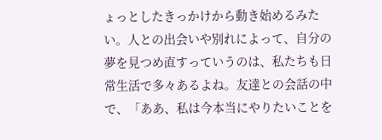ょっとしたきっかけから動き始めるみたい。人との出会いや別れによって、自分の夢を見つめ直すっていうのは、私たちも日常生活で多々あるよね。友達との会話の中で、「ああ、私は今本当にやりたいことを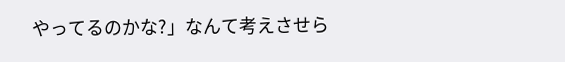やってるのかな?」なんて考えさせら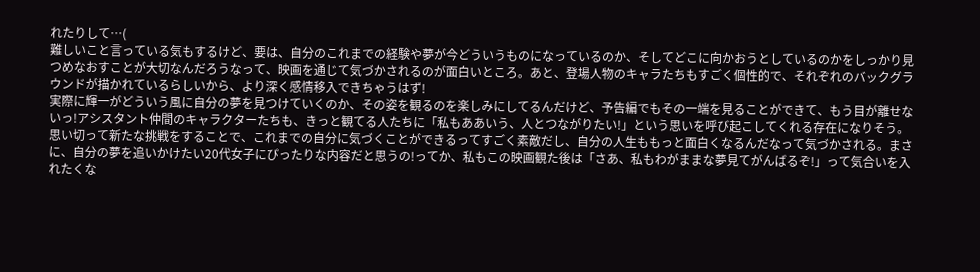れたりして…(
難しいこと言っている気もするけど、要は、自分のこれまでの経験や夢が今どういうものになっているのか、そしてどこに向かおうとしているのかをしっかり見つめなおすことが大切なんだろうなって、映画を通じて気づかされるのが面白いところ。あと、登場人物のキャラたちもすごく個性的で、それぞれのバックグラウンドが描かれているらしいから、より深く感情移入できちゃうはず!
実際に輝一がどういう風に自分の夢を見つけていくのか、その姿を観るのを楽しみにしてるんだけど、予告編でもその一端を見ることができて、もう目が離せないっ!アシスタント仲間のキャラクターたちも、きっと観てる人たちに「私もああいう、人とつながりたい!」という思いを呼び起こしてくれる存在になりそう。
思い切って新たな挑戦をすることで、これまでの自分に気づくことができるってすごく素敵だし、自分の人生ももっと面白くなるんだなって気づかされる。まさに、自分の夢を追いかけたい20代女子にぴったりな内容だと思うの!ってか、私もこの映画観た後は「さあ、私もわがままな夢見てがんばるぞ!」って気合いを入れたくな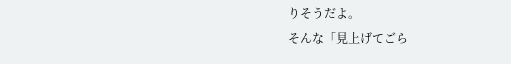りそうだよ。
そんな「見上げてごら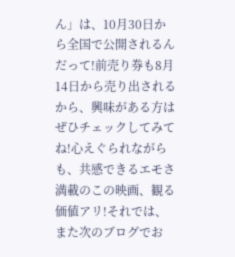ん」は、10月30日から全国で公開されるんだって!前売り券も8月14日から売り出されるから、興味がある方はぜひチェックしてみてね!心えぐられながらも、共感できるエモさ満載のこの映画、観る価値アリ!それでは、また次のブログでお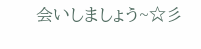会いしましょう~☆彡